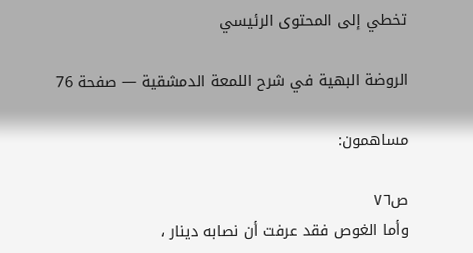تخطي إلى المحتوى الرئيسي

الروضة البهية في شرح اللمعة الدمشقية — صفحة 76

مساهمون:

ص٧٦
وأما الغوص فقد عرفت أن نصابه دينار ،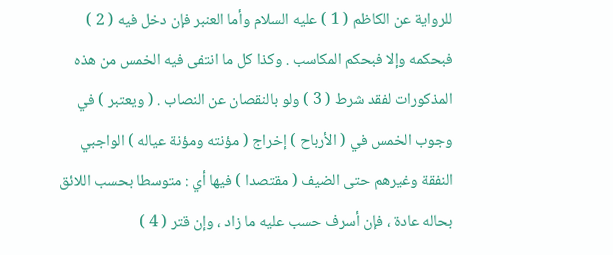للرواية عن الكاظم ( 1 ) عليه السلام وأما العنبر فإن دخل فيه ( 2 ) فبحكمه وإلا فبحكم المكاسب . وكذا كل ما انتفى فيه الخمس من هذه المذكورات لفقد شرط ( 3 ) ولو بالنقصان عن النصاب . ( ويعتبر ) في وجوب الخمس في ( الأرباح ) إخراج ( مؤنته ومؤنة عياله ) الواجبي النفقة وغيرهم حتى الضيف ( مقتصدا ) فيها أي : متوسطا بحسب اللائق بحاله عادة ، فإن أسرف حسب عليه ما زاد ، وإن قتر ( 4 )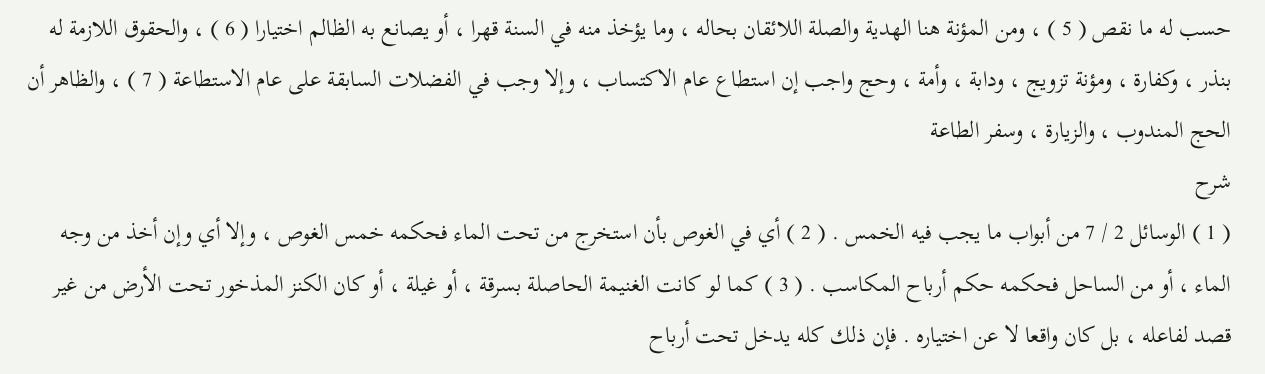حسب له ما نقص ( 5 ) ، ومن المؤنة هنا الهدية والصلة اللائقان بحاله ، وما يؤخذ منه في السنة قهرا ، أو يصانع به الظالم اختيارا ( 6 ) ، والحقوق اللازمة له بنذر ، وكفارة ، ومؤنة تزويج ، ودابة ، وأمة ، وحج واجب إن استطاع عام الاكتساب ، وإلا وجب في الفضلات السابقة على عام الاستطاعة ( 7 ) ، والظاهر أن الحج المندوب ، والزيارة ، وسفر الطاعة
شرح
( 1 ) الوسائل 2 / 7 من أبواب ما يجب فيه الخمس . ( 2 ) أي في الغوص بأن استخرج من تحت الماء فحكمه خمس الغوص ، وإلا أي وإن أخذ من وجه الماء ، أو من الساحل فحكمه حكم أرباح المكاسب . ( 3 ) كما لو كانت الغنيمة الحاصلة بسرقة ، أو غيلة ، أو كان الكنز المذخور تحت الأرض من غير قصد لفاعله ، بل كان واقعا لا عن اختياره . فإن ذلك كله يدخل تحت أرباح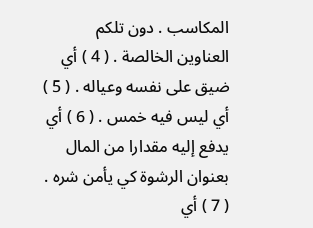المكاسب . دون تلكم العناوين الخالصة . ( 4 ) أي ضيق على نفسه وعياله . ( 5 ) أي ليس فيه خمس . ( 6 ) أي يدفع إليه مقدارا من المال بعنوان الرشوة كي يأمن شره . ( 7 ) أي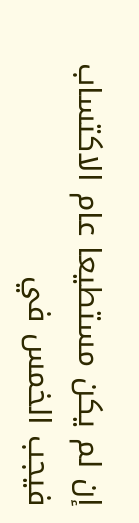إن لم يكن مستطيعا عام الاكتساب فيجب الخمس في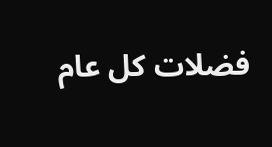فضلات كل عام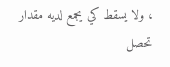، ولا يسقط كي يجمع لديه مقدار تحصل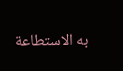به الاستطاعة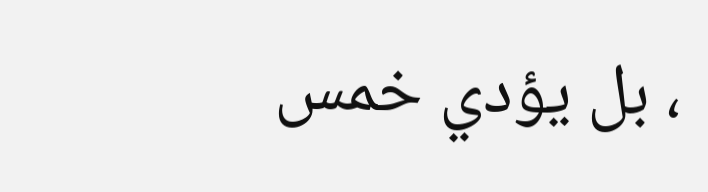، بل يؤدي خمس